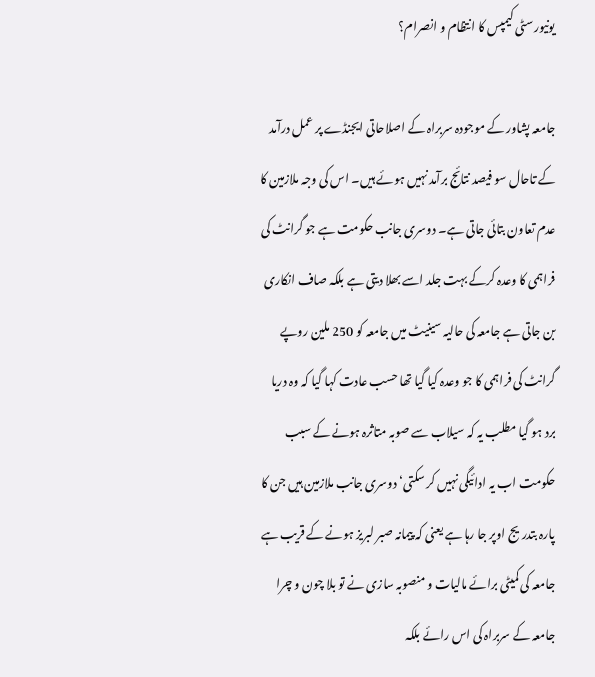یونیورسٹی کیمپس کا انتظام و انصرام؟

جامعہ پشاور کے موجودہ سربراہ کے اصلاحاتی ایجنڈے پر عمل درآمد کے تاحال سو فیصد نتائج برآمد نہیں ہوئے ہیں۔ اس کی وجہ ملازمین کا عدم تعاون بتائی جاتی ہے۔ دوسری جانب حکومت ہے جو گرانٹ کی فراہمی کا وعدہ کرکے بہت جلد اسے بھلا دیتی ہے بلکہ صاف انکاری بن جاتی ہے جامعہ کی حالیہ سینیٹ میں جامعہ کو 250 ملین روپے گرانٹ کی فراہمی کا جو وعدہ کیا گیا تھا حسب عادت کہا گیا کہ وہ دریا برد ہو گیا مطلب یہ کہ سیلاب سے صوبہ متاثرہ ہونے کے سبب حکومت اب یہ ادائیگی نہیں کر سکتی‘ دوسری جانب ملازمین ہیں جن کا پارہ بتدریج اوپر جا رہا ہے یعنی کہ پیمانہ صبر لبریز ہونے کے قریب ہے جامعہ کی کمیٹی برائے مالیات و منصوبہ سازی نے تو بلا چون و چرا جامعہ کے سربراہ کی اس رائے بلکہ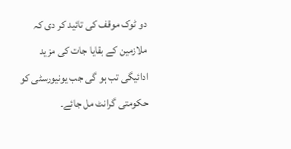دو ٹوک موقف کی تائید کر دی کہ ملازمین کے بقایا جات کی مزید ادائیگی تب ہو گی جب یونیورسٹی کو حکومتی گرانٹ مل جائے۔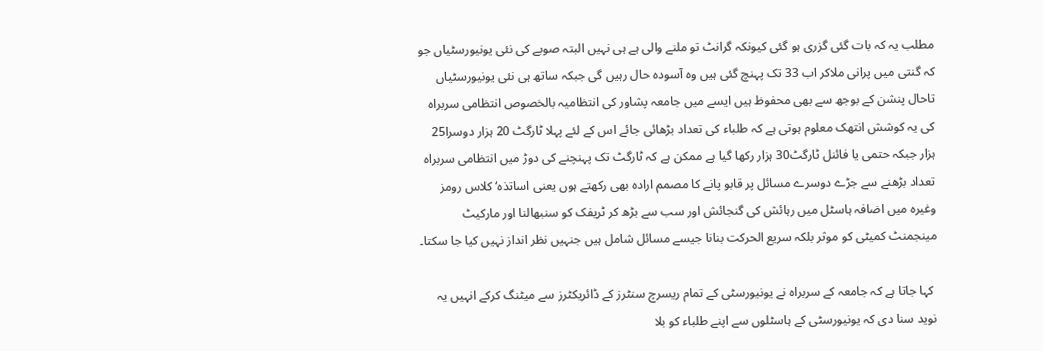مطلب یہ کہ بات گئی گزری ہو گئی کیونکہ گرانٹ تو ملنے والی ہے ہی نہیں البتہ صوبے کی نئی یونیورسٹیاں جو کہ گنتی میں پرانی ملاکر اب 33 تک پہنچ گئی ہیں وہ آسودہ حال رہیں گی جبکہ ساتھ ہی نئی یونیورسٹیاں تاحال پنشن کے بوجھ سے بھی محفوظ ہیں ایسے میں جامعہ پشاور کی انتظامیہ بالخصوص انتظامی سربراہ کی یہ کوشش انتھک معلوم ہوتی ہے کہ طلباء کی تعداد بڑھائی جائے اس کے لئے پہلا ٹارگٹ 20 ہزار دوسرا25 ہزار جبکہ حتمی یا فائنل ٹارگٹ30 ہزار رکھا گیا ہے ممکن ہے کہ ٹارگٹ تک پہنچنے کی دوڑ میں انتظامی سربراہ تعداد بڑھنے سے جڑے دوسرے مسائل پر قابو پانے کا مصمم ارادہ بھی رکھتے ہوں یعنی اساتذہ‘ کلاس رومز وغیرہ میں اضافہ ہاسٹل میں رہائش کی گنجائش اور سب سے بڑھ کر ٹریفک کو سنبھالنا اور مارکیٹ مینجمنٹ کمیٹی کو موثر بلکہ سریع الحرکت بنانا جیسے مسائل شامل ہیں جنہیں نظر انداز نہیں کیا جا سکتا۔

 کہا جاتا ہے کہ جامعہ کے سربراہ نے یونیورسٹی کے تمام ریسرچ سنٹرز کے ڈائریکٹرز سے میٹنگ کرکے انہیں یہ نوید سنا دی کہ یونیورسٹی کے ہاسٹلوں سے اپنے طلباء کو بلا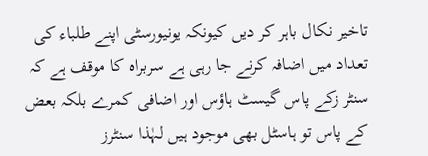تاخیر نکال باہر کر دیں کیونکہ یونیورسٹی اپنے طلباء کی تعداد میں اضافہ کرنے جا رہی ہے سربراہ کا موقف ہے کہ سنٹر زکے پاس گیسٹ ہاؤس اور اضافی کمرے بلکہ بعض کے پاس تو ہاسٹل بھی موجود ہیں لہٰذا سنٹرز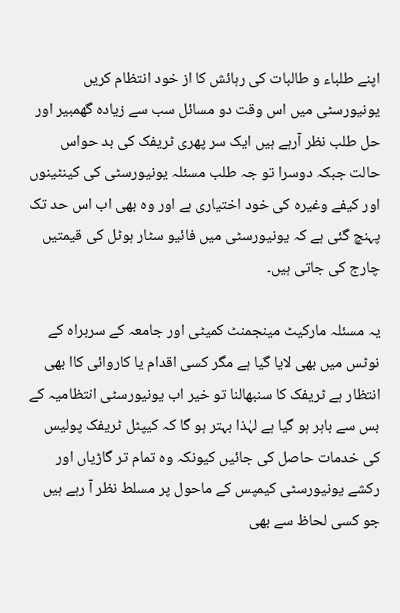اپنے طلباء و طالبات کی رہائش کا از خود انتظام کریں یونیورسٹی میں اس وقت دو مسائل سب سے زیادہ گھمبیر اور حل طلب نظر آرہے ہیں ایک سر پھری ٹریفک کی بد حواس حالت جبکہ دوسرا تو جہ طلب مسئلہ یونیورسٹی کی کینٹینوں اور کیفے وغیرہ کی خود اختیاری ہے اور وہ بھی اب اس حد تک پہنچ گئی ہے کہ یونیورسٹی میں فائیو سٹار ہوٹل کی قیمتیں چارج کی جاتی ہیں۔

یہ مسئلہ مارکیٹ مینجمنٹ کمیٹی اور جامعہ کے سربراہ کے نوٹس میں بھی لایا گیا ہے مگر کسی اقدام یا کاروائی کاا بھی انتظار ہے ٹریفک کا سنبھالنا تو خیر اب یونیورسٹی انتظامیہ کے بس سے باہر ہو گیا ہے لہٰذا بہتر ہو گا کہ کیپٹل ٹریفک پولیس کی خدمات حاصل کی جائیں کیونکہ وہ تمام تر گاڑیاں اور رکشے یونیورسٹی کیمپس کے ماحول پر مسلط نظر آ رہے ہیں جو کسی لحاظ سے بھی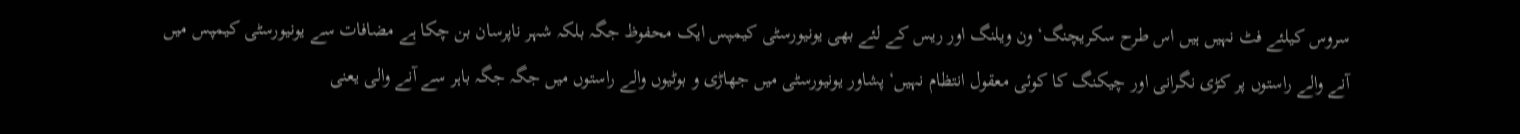سروس کیلئے فٹ نہیں ہیں اس طرح سکریچنگ‘ ون ویلنگ اور ریس کے لئے بھی یونیورسٹی کیمپس ایک محفوظ جگہ بلکہ شہر ناپرسان بن چکا ہے مضافات سے یونیورسٹی کیمپس میں آنے والے راستوں پر کڑی نگرانی اور چیکنگ کا کوئی معقول انتظام نہیں‘ پشاور یونیورسٹی میں جھاڑی و بوٹیوں والے راستوں میں جگہ جگہ باہر سے آنے والی یعنی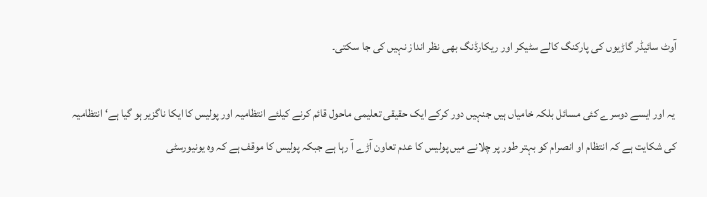آوٹ سائیڈر گاڑیوں کی پارکنگ کالے سٹیکر اور ریکارڈنگ بھی نظر انداز نہیں کی جا سکتی۔

 یہ اور ایسے دوسرے کئی مسائل بلکہ خامیاں ہیں جنہیں دور کرکے ایک حقیقی تعلیمی ماحول قائم کرنے کیلئے انتظامیہ اور پولیس کا ایکا ناگزیر ہو گیا ہے‘ انتظامیہ کی شکایت ہے کہ انتظام او انصرام کو بہتر طور پر چلانے میں پولیس کا عدم تعاون آڑے آ رہا ہے جبکہ پولیس کا موقف ہے کہ وہ یونیورسٹی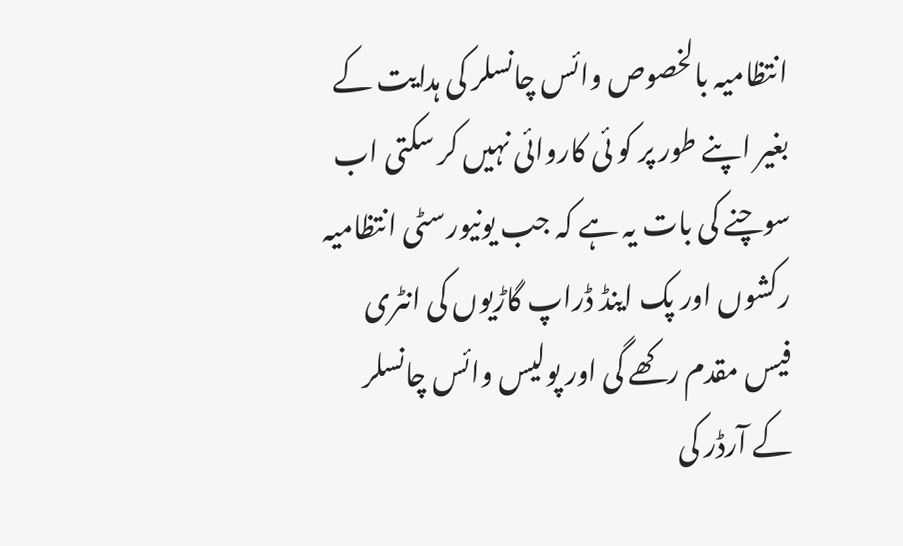انتظامیہ بالخصوص وائس چانسلر کی ہدایت کے بغیر اپنے طور پر کو ئی کاروائی نہیں کر سکتی اب سوچنے کی بات یہ ہے کہ جب یونیورسٹی انتظامیہ رکشوں اور پک اینڈ ڈراپ گاڑیوں کی انٹری فیس مقدم رکھے گی اور پولیس وائس چانسلر کے آرڈر کی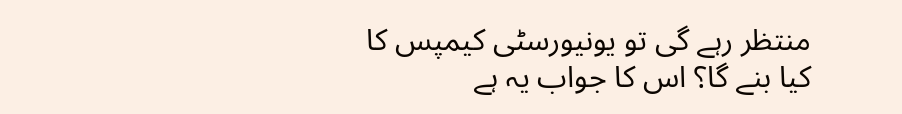منتظر رہے گی تو یونیورسٹی کیمپس کا کیا بنے گا؟ اس کا جواب یہ ہے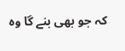کہ جو بھی بنے گا وہ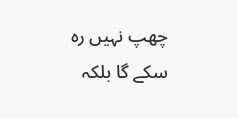چھپ نہیں رہ سکے گا بلکہ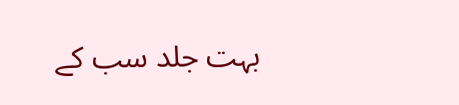بہت جلد سب کے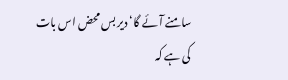سامنے آئے گا‘ دیر بس محض اس بات کی ہے کہ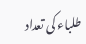طلباء کی تعداد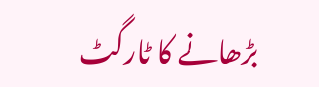بڑھانے کا ٹارگٹ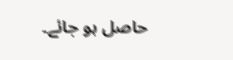حاصل ہو جائے۔